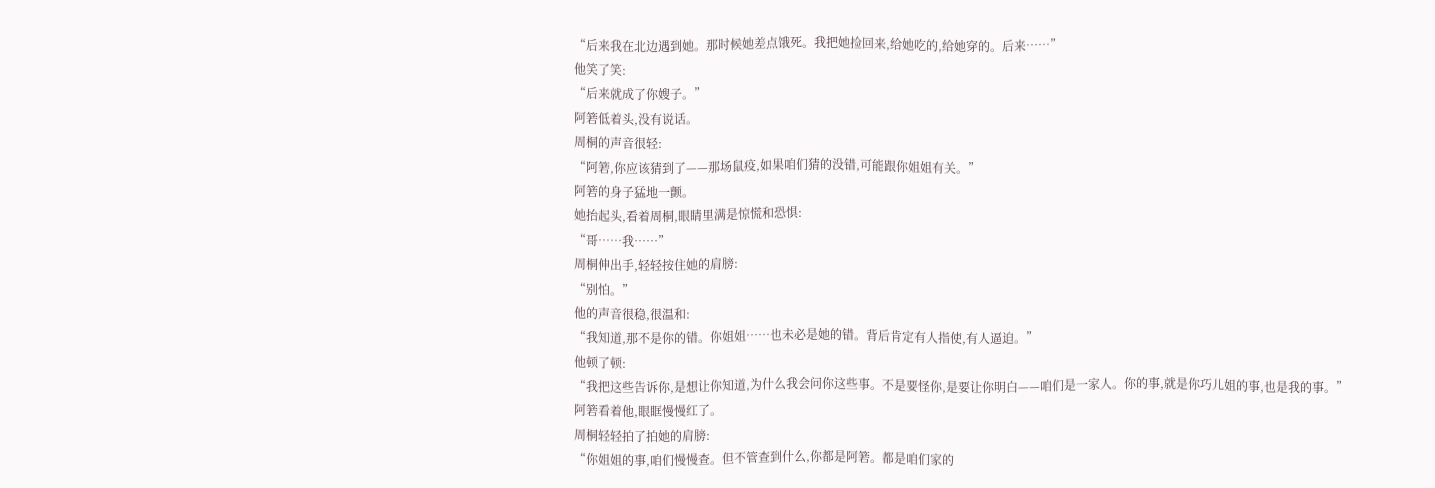“后来我在北边遇到她。那时候她差点饿死。我把她捡回来,给她吃的,给她穿的。后来……”
他笑了笑:
“后来就成了你嫂子。”
阿箬低着头,没有说话。
周桐的声音很轻:
“阿箬,你应该猜到了——那场鼠疫,如果咱们猜的没错,可能跟你姐姐有关。”
阿箬的身子猛地一颤。
她抬起头,看着周桐,眼睛里满是惊慌和恐惧:
“哥……我……”
周桐伸出手,轻轻按住她的肩膀:
“别怕。”
他的声音很稳,很温和:
“我知道,那不是你的错。你姐姐……也未必是她的错。背后肯定有人指使,有人逼迫。”
他顿了顿:
“我把这些告诉你,是想让你知道,为什么我会问你这些事。不是要怪你,是要让你明白——咱们是一家人。你的事,就是你巧儿姐的事,也是我的事。”
阿箬看着他,眼眶慢慢红了。
周桐轻轻拍了拍她的肩膀:
“你姐姐的事,咱们慢慢查。但不管查到什么,你都是阿箬。都是咱们家的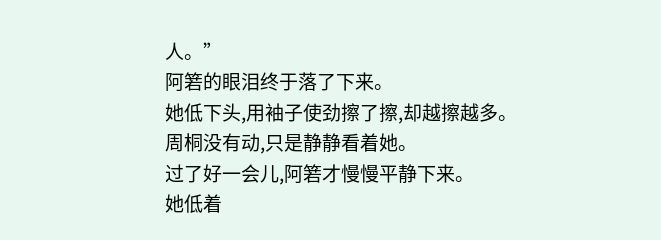人。”
阿箬的眼泪终于落了下来。
她低下头,用袖子使劲擦了擦,却越擦越多。
周桐没有动,只是静静看着她。
过了好一会儿,阿箬才慢慢平静下来。
她低着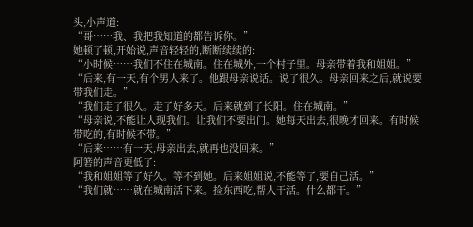头,小声道:
“哥……我、我把我知道的都告诉你。”
她顿了顿,开始说,声音轻轻的,断断续续的:
“小时候……我们不住在城南。住在城外,一个村子里。母亲带着我和姐姐。”
“后来,有一天,有个男人来了。他跟母亲说话。说了很久。母亲回来之后,就说要带我们走。”
“我们走了很久。走了好多天。后来就到了长阳。住在城南。”
“母亲说,不能让人现我们。让我们不要出门。她每天出去,很晚才回来。有时候带吃的,有时候不带。”
“后来……有一天,母亲出去,就再也没回来。”
阿箬的声音更低了:
“我和姐姐等了好久。等不到她。后来姐姐说,不能等了,要自己活。”
“我们就……就在城南活下来。捡东西吃,帮人干活。什么都干。”